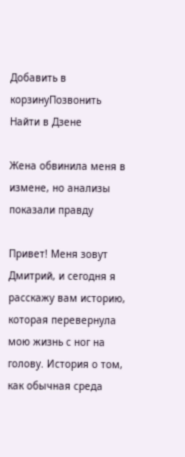Добавить в корзинуПозвонить
Найти в Дзене

Жена обвинила меня в измене, но анализы показали правду

Привет! Меня зовут Дмитрий, и сегодня я расскажу вам историю, которая перевернула мою жизнь с ног на голову. История о том, как обычная среда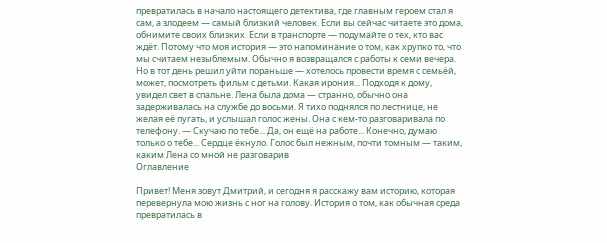превратилась в начало настоящего детектива, где главным героем стал я сам, а злодеем — самый близкий человек. Если вы сейчас читаете это дома, обнимите своих близких. Если в транспорте — подумайте о тех, кто вас ждёт. Потому что моя история — это напоминание о том, как хрупко то, что мы считаем незыблемым. Обычно я возвращался с работы к семи вечера. Но в тот день решил уйти пораньше — хотелось провести время с семьёй, может, посмотреть фильм с детьми. Какая ирония... Подходя к дому, увидел свет в спальне. Лена была дома — странно, обычно она задерживалась на службе до восьми. Я тихо поднялся по лестнице, не желая её пугать, и услышал голос жены. Она с кем-то разговаривала по телефону. — Скучаю по тебе... Да, он ещё на работе... Конечно, думаю только о тебе... Сердце ёкнуло. Голос был нежным, почти томным — таким, каким Лена со мной не разговарив
Оглавление

Привет! Меня зовут Дмитрий, и сегодня я расскажу вам историю, которая перевернула мою жизнь с ног на голову. История о том, как обычная среда превратилась в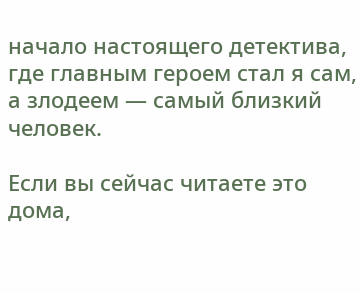начало настоящего детектива, где главным героем стал я сам, а злодеем — самый близкий человек.

Если вы сейчас читаете это дома,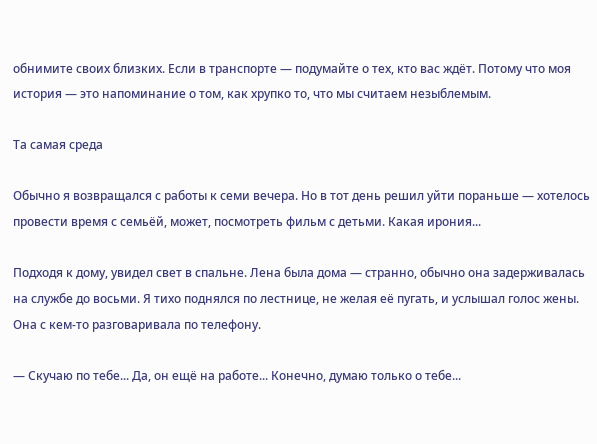обнимите своих близких. Если в транспорте — подумайте о тех, кто вас ждёт. Потому что моя история — это напоминание о том, как хрупко то, что мы считаем незыблемым.

Та самая среда

Обычно я возвращался с работы к семи вечера. Но в тот день решил уйти пораньше — хотелось провести время с семьёй, может, посмотреть фильм с детьми. Какая ирония...

Подходя к дому, увидел свет в спальне. Лена была дома — странно, обычно она задерживалась на службе до восьми. Я тихо поднялся по лестнице, не желая её пугать, и услышал голос жены. Она с кем-то разговаривала по телефону.

— Скучаю по тебе... Да, он ещё на работе... Конечно, думаю только о тебе...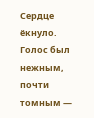Сердце ёкнуло. Голос был нежным, почти томным —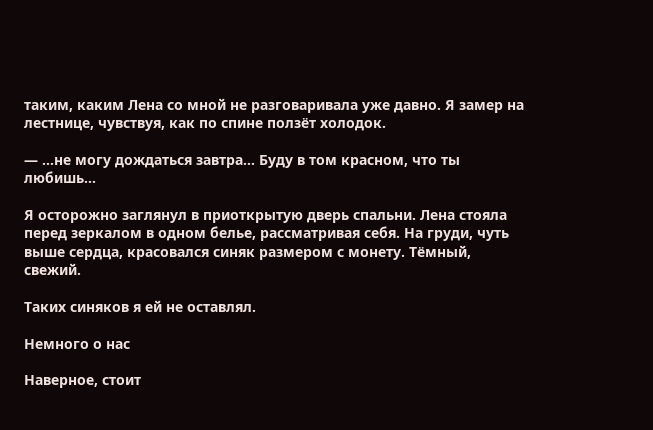таким, каким Лена со мной не разговаривала уже давно. Я замер на лестнице, чувствуя, как по спине ползёт холодок.

— ...не могу дождаться завтра... Буду в том красном, что ты любишь...

Я осторожно заглянул в приоткрытую дверь спальни. Лена стояла перед зеркалом в одном белье, рассматривая себя. На груди, чуть выше сердца, красовался синяк размером с монету. Тёмный, свежий.

Таких синяков я ей не оставлял.

Немного о нас

Наверное, стоит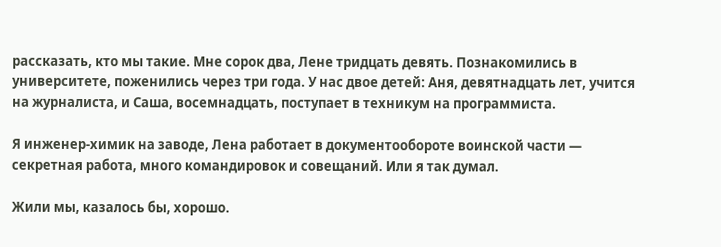рассказать, кто мы такие. Мне сорок два, Лене тридцать девять. Познакомились в университете, поженились через три года. У нас двое детей: Аня, девятнадцать лет, учится на журналиста, и Саша, восемнадцать, поступает в техникум на программиста.

Я инженер-химик на заводе, Лена работает в документообороте воинской части — секретная работа, много командировок и совещаний. Или я так думал.

Жили мы, казалось бы, хорошо.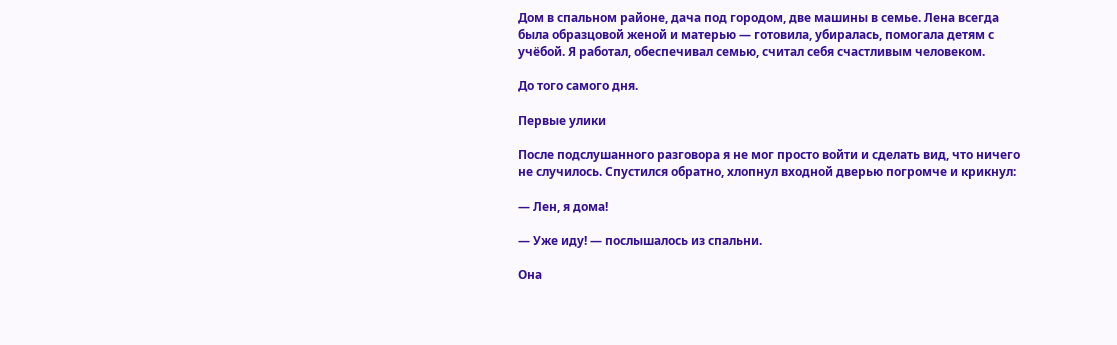Дом в спальном районе, дача под городом, две машины в семье. Лена всегда была образцовой женой и матерью — готовила, убиралась, помогала детям с учёбой. Я работал, обеспечивал семью, считал себя счастливым человеком.

До того самого дня.

Первые улики

После подслушанного разговора я не мог просто войти и сделать вид, что ничего не случилось. Спустился обратно, хлопнул входной дверью погромче и крикнул:

— Лен, я дома!

— Уже иду! — послышалось из спальни.

Она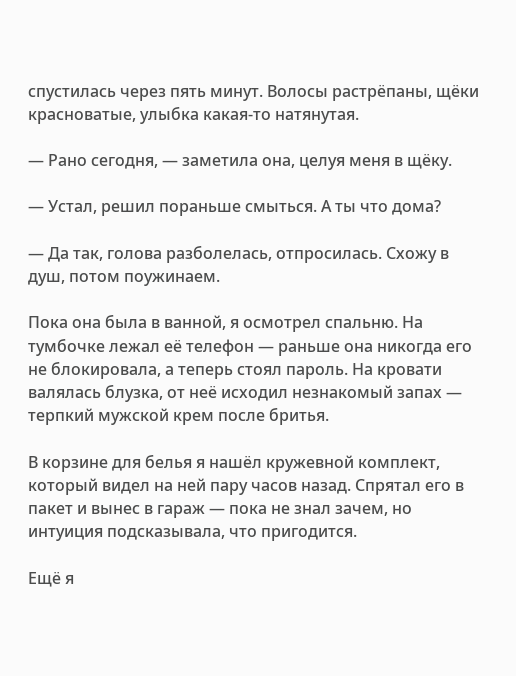спустилась через пять минут. Волосы растрёпаны, щёки красноватые, улыбка какая-то натянутая.

— Рано сегодня, — заметила она, целуя меня в щёку.

— Устал, решил пораньше смыться. А ты что дома?

— Да так, голова разболелась, отпросилась. Схожу в душ, потом поужинаем.

Пока она была в ванной, я осмотрел спальню. На тумбочке лежал её телефон — раньше она никогда его не блокировала, а теперь стоял пароль. На кровати валялась блузка, от неё исходил незнакомый запах — терпкий мужской крем после бритья.

В корзине для белья я нашёл кружевной комплект, который видел на ней пару часов назад. Спрятал его в пакет и вынес в гараж — пока не знал зачем, но интуиция подсказывала, что пригодится.

Ещё я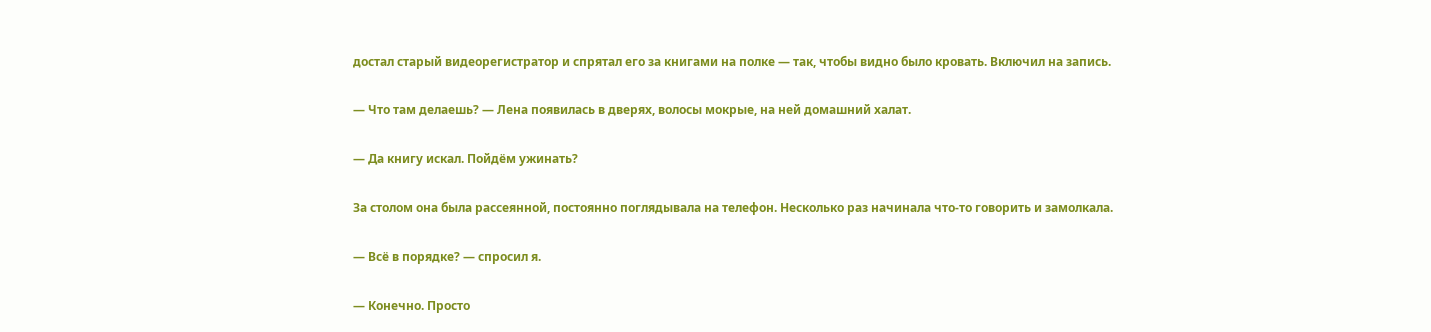достал старый видеорегистратор и спрятал его за книгами на полке — так, чтобы видно было кровать. Включил на запись.

— Что там делаешь? — Лена появилась в дверях, волосы мокрые, на ней домашний халат.

— Да книгу искал. Пойдём ужинать?

За столом она была рассеянной, постоянно поглядывала на телефон. Несколько раз начинала что-то говорить и замолкала.

— Всё в порядке? — спросил я.

— Конечно. Просто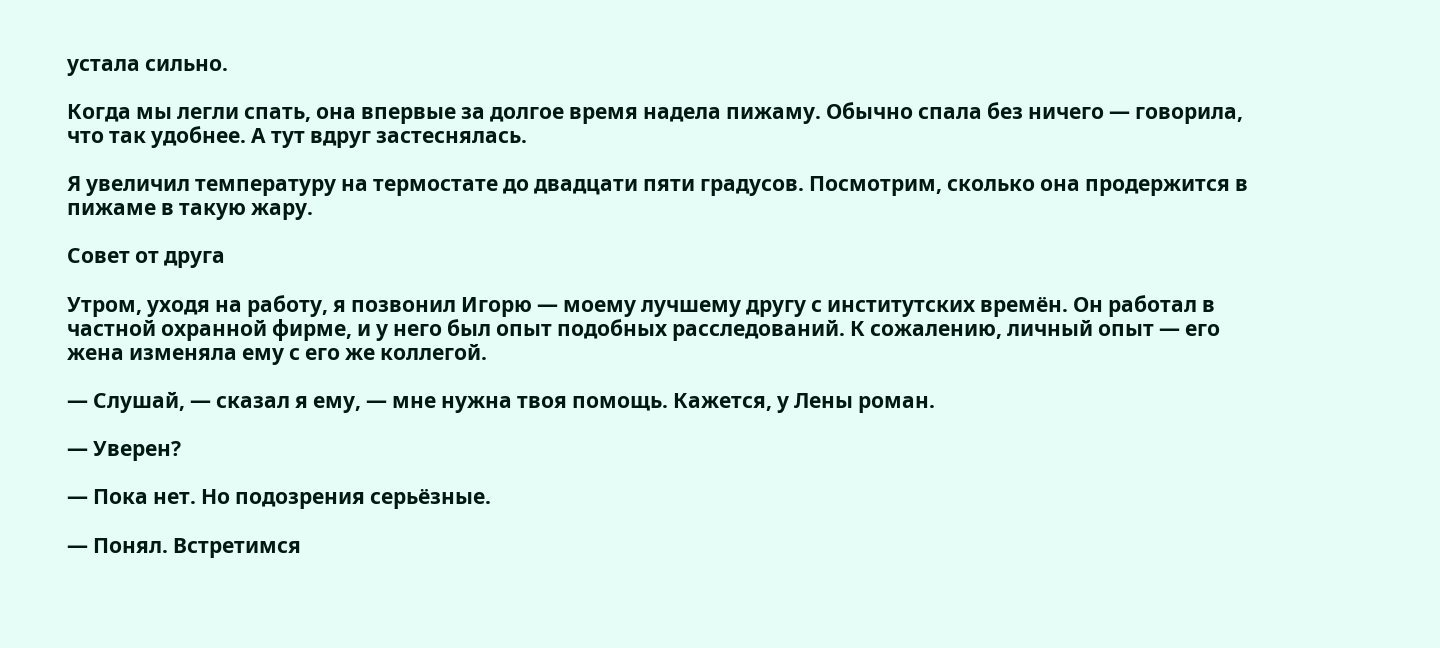устала сильно.

Когда мы легли спать, она впервые за долгое время надела пижаму. Обычно спала без ничего — говорила, что так удобнее. А тут вдруг застеснялась.

Я увеличил температуру на термостате до двадцати пяти градусов. Посмотрим, сколько она продержится в пижаме в такую жару.

Совет от друга

Утром, уходя на работу, я позвонил Игорю — моему лучшему другу с институтских времён. Он работал в частной охранной фирме, и у него был опыт подобных расследований. К сожалению, личный опыт — его жена изменяла ему с его же коллегой.

— Слушай, — сказал я ему, — мне нужна твоя помощь. Кажется, у Лены роман.

— Уверен?

— Пока нет. Но подозрения серьёзные.

— Понял. Встретимся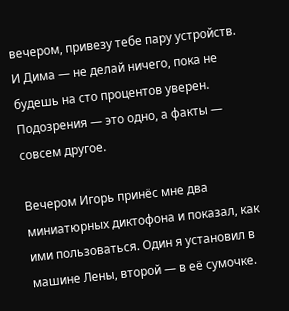вечером, привезу тебе пару устройств. И Дима — не делай ничего, пока не будешь на сто процентов уверен. Подозрения — это одно, а факты — совсем другое.

Вечером Игорь принёс мне два миниатюрных диктофона и показал, как ими пользоваться. Один я установил в машине Лены, второй — в её сумочке.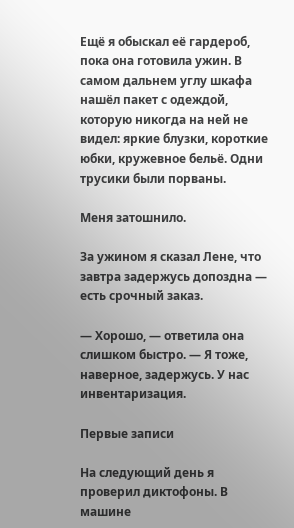Ещё я обыскал её гардероб, пока она готовила ужин. В самом дальнем углу шкафа нашёл пакет с одеждой, которую никогда на ней не видел: яркие блузки, короткие юбки, кружевное бельё. Одни трусики были порваны.

Меня затошнило.

За ужином я сказал Лене, что завтра задержусь допоздна — есть срочный заказ.

— Хорошо, — ответила она слишком быстро. — Я тоже, наверное, задержусь. У нас инвентаризация.

Первые записи

На следующий день я проверил диктофоны. В машине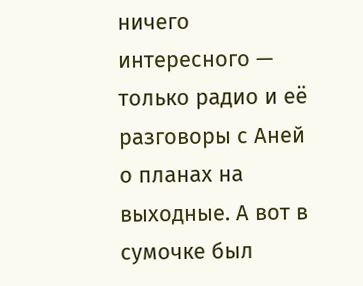ничего интересного — только радио и её разговоры с Аней о планах на выходные. А вот в сумочке был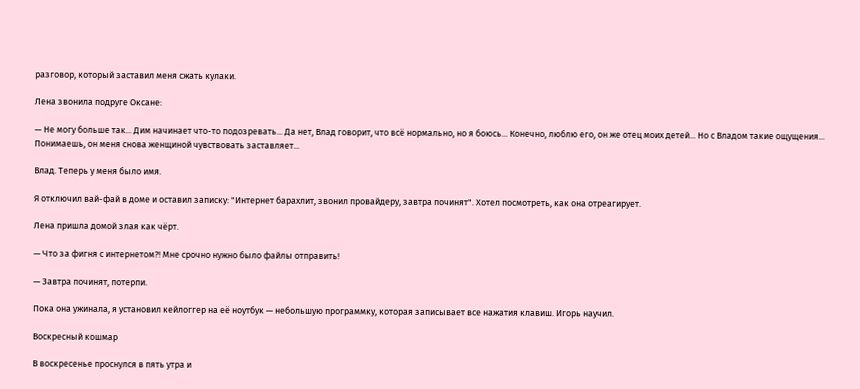разговор, который заставил меня сжать кулаки.

Лена звонила подруге Оксане:

— Не могу больше так... Дим начинает что-то подозревать... Да нет, Влад говорит, что всё нормально, но я боюсь... Конечно, люблю его, он же отец моих детей... Но с Владом такие ощущения... Понимаешь, он меня снова женщиной чувствовать заставляет...

Влад. Теперь у меня было имя.

Я отключил вай-фай в доме и оставил записку: "Интернет барахлит, звонил провайдеру, завтра починят". Хотел посмотреть, как она отреагирует.

Лена пришла домой злая как чёрт.

— Что за фигня с интернетом?! Мне срочно нужно было файлы отправить!

— Завтра починят, потерпи.

Пока она ужинала, я установил кейлоггер на её ноутбук — небольшую программку, которая записывает все нажатия клавиш. Игорь научил.

Воскресный кошмар

В воскресенье проснулся в пять утра и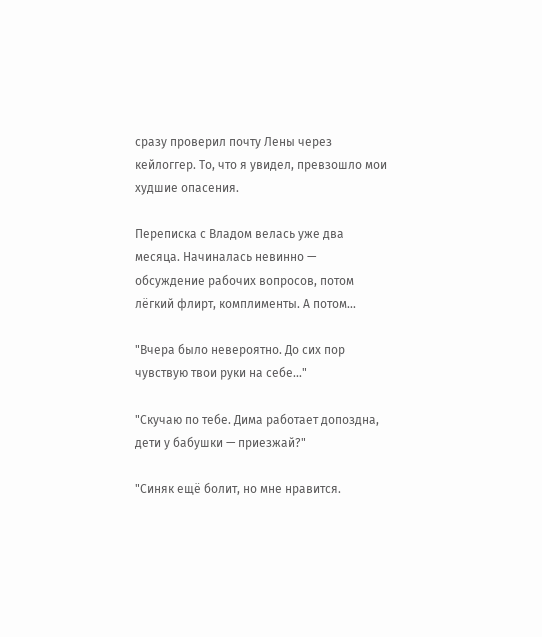сразу проверил почту Лены через кейлоггер. То, что я увидел, превзошло мои худшие опасения.

Переписка с Владом велась уже два месяца. Начиналась невинно — обсуждение рабочих вопросов, потом лёгкий флирт, комплименты. А потом...

"Вчера было невероятно. До сих пор чувствую твои руки на себе..."

"Скучаю по тебе. Дима работает допоздна, дети у бабушки — приезжай?"

"Синяк ещё болит, но мне нравится.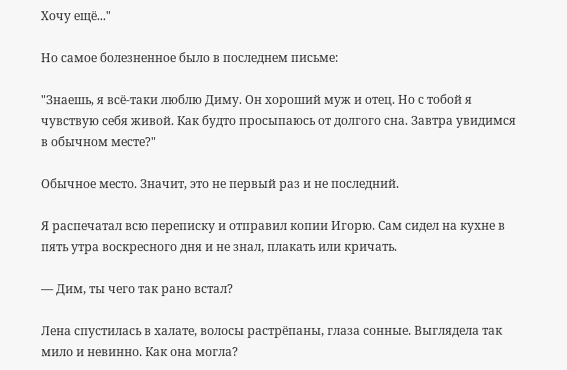Хочу ещё..."

Но самое болезненное было в последнем письме:

"Знаешь, я всё-таки люблю Диму. Он хороший муж и отец. Но с тобой я чувствую себя живой. Как будто просыпаюсь от долгого сна. Завтра увидимся в обычном месте?"

Обычное место. Значит, это не первый раз и не последний.

Я распечатал всю переписку и отправил копии Игорю. Сам сидел на кухне в пять утра воскресного дня и не знал, плакать или кричать.

— Дим, ты чего так рано встал?

Лена спустилась в халате, волосы растрёпаны, глаза сонные. Выглядела так мило и невинно. Как она могла?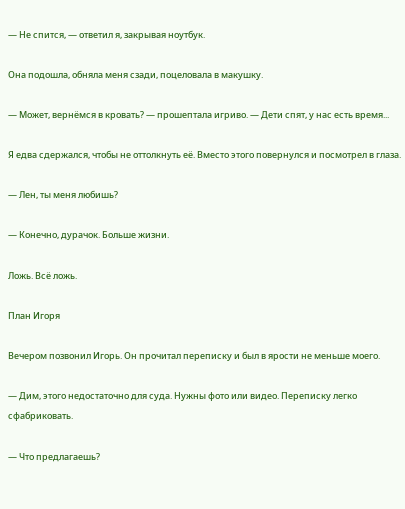— Не спится, — ответил я, закрывая ноутбук.

Она подошла, обняла меня сзади, поцеловала в макушку.

— Может, вернёмся в кровать? — прошептала игриво. — Дети спят, у нас есть время...

Я едва сдержался, чтобы не оттолкнуть её. Вместо этого повернулся и посмотрел в глаза.

— Лен, ты меня любишь?

— Конечно, дурачок. Больше жизни.

Ложь. Всё ложь.

План Игоря

Вечером позвонил Игорь. Он прочитал переписку и был в ярости не меньше моего.

— Дим, этого недостаточно для суда. Нужны фото или видео. Переписку легко сфабриковать.

— Что предлагаешь?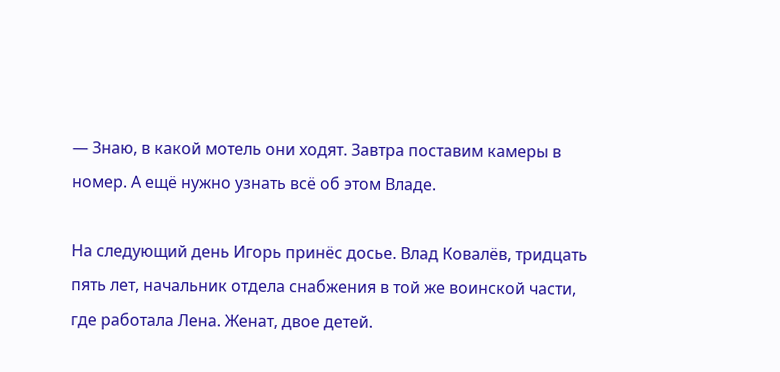— Знаю, в какой мотель они ходят. Завтра поставим камеры в номер. А ещё нужно узнать всё об этом Владе.

На следующий день Игорь принёс досье. Влад Ковалёв, тридцать пять лет, начальник отдела снабжения в той же воинской части, где работала Лена. Женат, двое детей.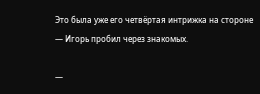Это была уже его четвёртая интрижка на стороне — Игорь пробил через знакомых.

—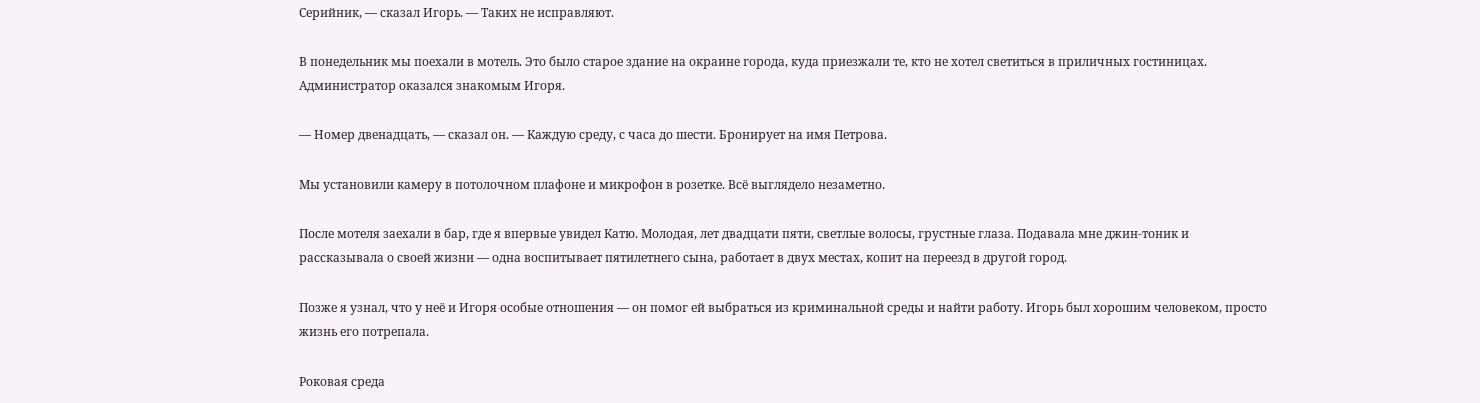Серийник, — сказал Игорь. — Таких не исправляют.

В понедельник мы поехали в мотель. Это было старое здание на окраине города, куда приезжали те, кто не хотел светиться в приличных гостиницах. Администратор оказался знакомым Игоря.

— Номер двенадцать, — сказал он. — Каждую среду, с часа до шести. Бронирует на имя Петрова.

Мы установили камеру в потолочном плафоне и микрофон в розетке. Всё выглядело незаметно.

После мотеля заехали в бар, где я впервые увидел Катю. Молодая, лет двадцати пяти, светлые волосы, грустные глаза. Подавала мне джин-тоник и рассказывала о своей жизни — одна воспитывает пятилетнего сына, работает в двух местах, копит на переезд в другой город.

Позже я узнал, что у неё и Игоря особые отношения — он помог ей выбраться из криминальной среды и найти работу. Игорь был хорошим человеком, просто жизнь его потрепала.

Роковая среда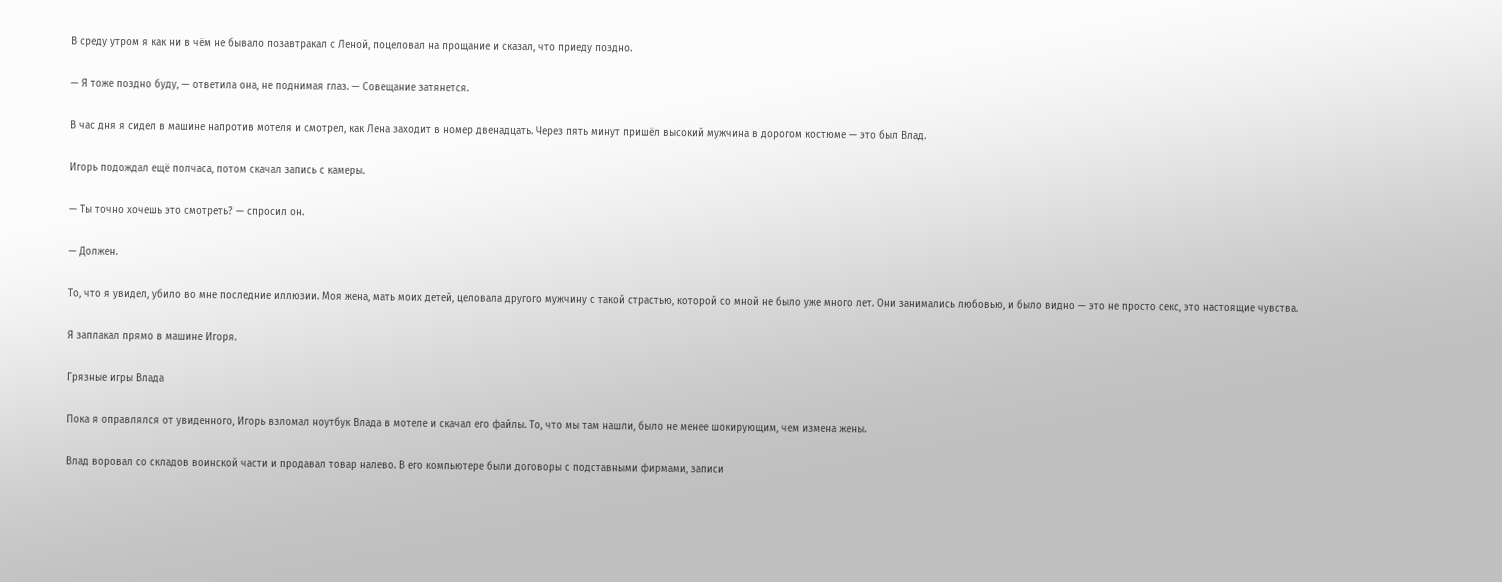В среду утром я как ни в чём не бывало позавтракал с Леной, поцеловал на прощание и сказал, что приеду поздно.

— Я тоже поздно буду, — ответила она, не поднимая глаз. — Совещание затянется.

В час дня я сидел в машине напротив мотеля и смотрел, как Лена заходит в номер двенадцать. Через пять минут пришёл высокий мужчина в дорогом костюме — это был Влад.

Игорь подождал ещё полчаса, потом скачал запись с камеры.

— Ты точно хочешь это смотреть? — спросил он.

— Должен.

То, что я увидел, убило во мне последние иллюзии. Моя жена, мать моих детей, целовала другого мужчину с такой страстью, которой со мной не было уже много лет. Они занимались любовью, и было видно — это не просто секс, это настоящие чувства.

Я заплакал прямо в машине Игоря.

Грязные игры Влада

Пока я оправлялся от увиденного, Игорь взломал ноутбук Влада в мотеле и скачал его файлы. То, что мы там нашли, было не менее шокирующим, чем измена жены.

Влад воровал со складов воинской части и продавал товар налево. В его компьютере были договоры с подставными фирмами, записи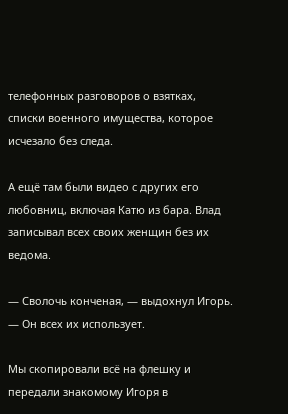телефонных разговоров о взятках, списки военного имущества, которое исчезало без следа.

А ещё там были видео с других его любовниц, включая Катю из бара. Влад записывал всех своих женщин без их ведома.

— Сволочь конченая, — выдохнул Игорь. — Он всех их использует.

Мы скопировали всё на флешку и передали знакомому Игоря в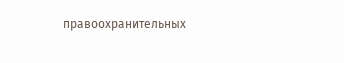правоохранительных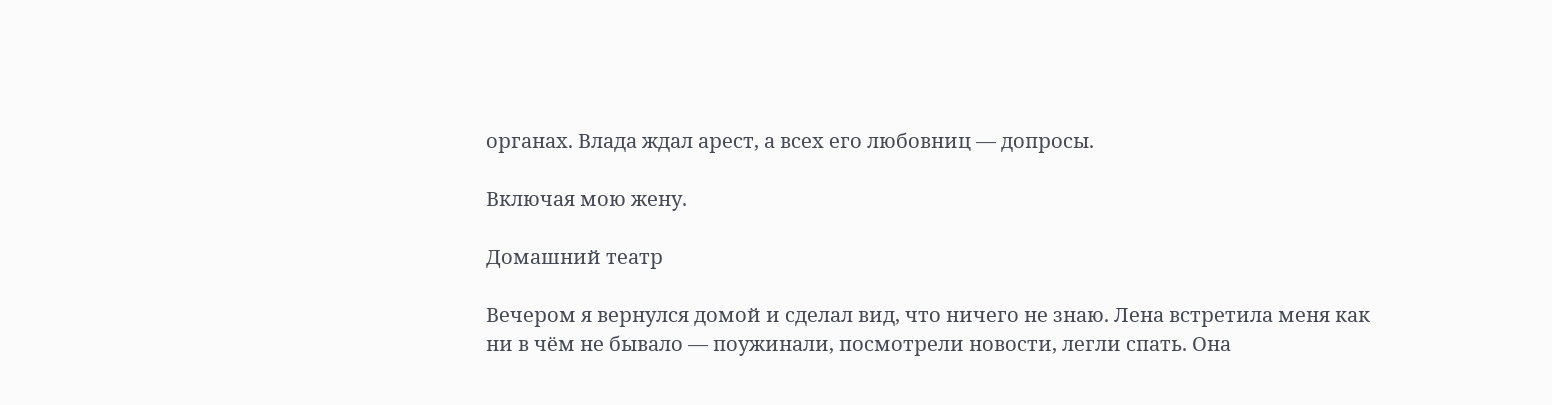органах. Влада ждал арест, а всех его любовниц — допросы.

Включая мою жену.

Домашний театр

Вечером я вернулся домой и сделал вид, что ничего не знаю. Лена встретила меня как ни в чём не бывало — поужинали, посмотрели новости, легли спать. Она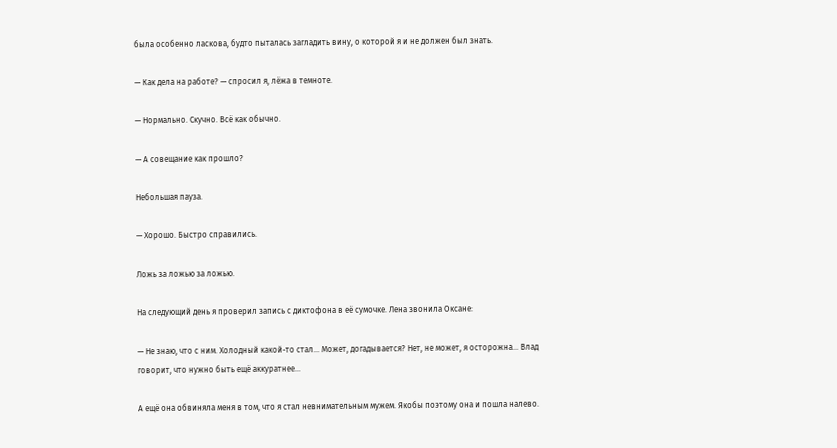была особенно ласкова, будто пыталась загладить вину, о которой я и не должен был знать.

— Как дела на работе? — спросил я, лёжа в темноте.

— Нормально. Скучно. Всё как обычно.

— А совещание как прошло?

Небольшая пауза.

— Хорошо. Быстро справились.

Ложь за ложью за ложью.

На следующий день я проверил запись с диктофона в её сумочке. Лена звонила Оксане:

— Не знаю, что с ним. Холодный какой-то стал... Может, догадывается? Нет, не может, я осторожна... Влад говорит, что нужно быть ещё аккуратнее...

А ещё она обвиняла меня в том, что я стал невнимательным мужем. Якобы поэтому она и пошла налево.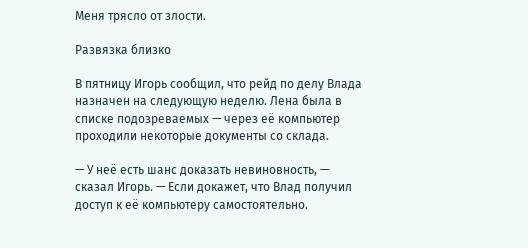Меня трясло от злости.

Развязка близко

В пятницу Игорь сообщил, что рейд по делу Влада назначен на следующую неделю. Лена была в списке подозреваемых — через её компьютер проходили некоторые документы со склада.

— У неё есть шанс доказать невиновность, — сказал Игорь. — Если докажет, что Влад получил доступ к её компьютеру самостоятельно.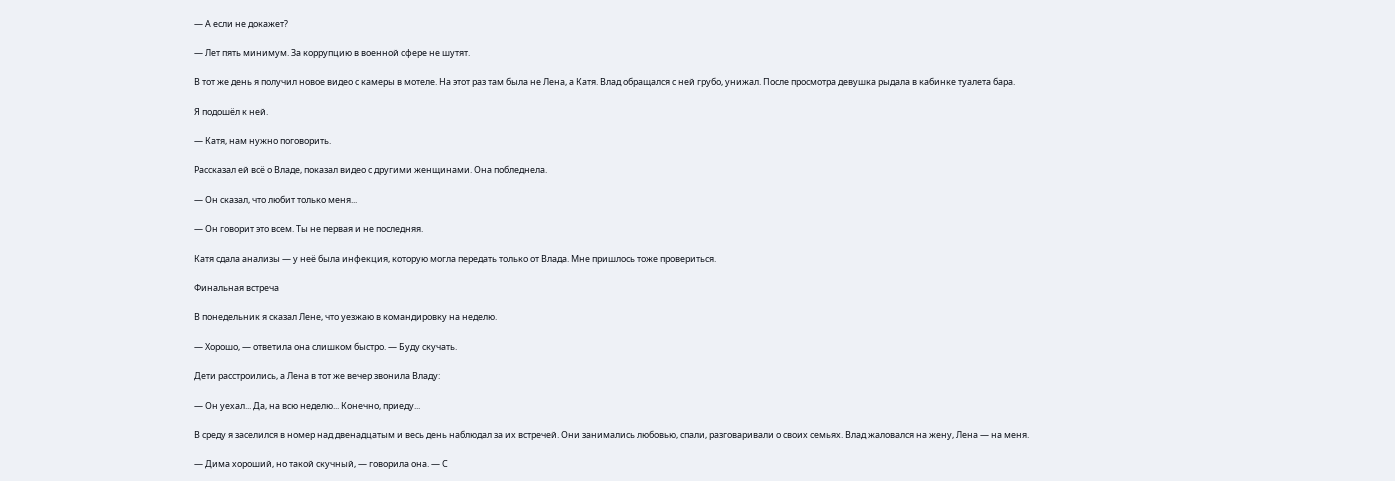— А если не докажет?

— Лет пять минимум. За коррупцию в военной сфере не шутят.

В тот же день я получил новое видео с камеры в мотеле. На этот раз там была не Лена, а Катя. Влад обращался с ней грубо, унижал. После просмотра девушка рыдала в кабинке туалета бара.

Я подошёл к ней.

— Катя, нам нужно поговорить.

Рассказал ей всё о Владе, показал видео с другими женщинами. Она побледнела.

— Он сказал, что любит только меня...

— Он говорит это всем. Ты не первая и не последняя.

Катя сдала анализы — у неё была инфекция, которую могла передать только от Влада. Мне пришлось тоже провериться.

Финальная встреча

В понедельник я сказал Лене, что уезжаю в командировку на неделю.

— Хорошо, — ответила она слишком быстро. — Буду скучать.

Дети расстроились, а Лена в тот же вечер звонила Владу:

— Он уехал... Да, на всю неделю... Конечно, приеду...

В среду я заселился в номер над двенадцатым и весь день наблюдал за их встречей. Они занимались любовью, спали, разговаривали о своих семьях. Влад жаловался на жену, Лена — на меня.

— Дима хороший, но такой скучный, — говорила она. — С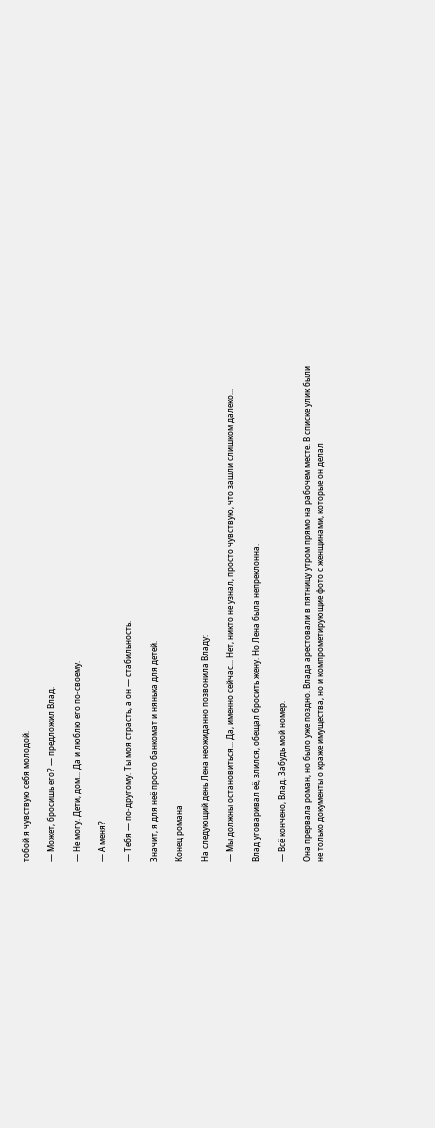тобой я чувствую себя молодой.

— Может, бросишь его? — предложил Влад.

— Не могу. Дети, дом... Да и люблю его по-своему.

— А меня?

— Тебя — по-другому. Ты моя страсть, а он — стабильность.

Значит, я для неё просто банкомат и нянька для детей.

Конец романа

На следующий день Лена неожиданно позвонила Владу:

— Мы должны остановиться... Да, именно сейчас... Нет, никто не узнал, просто чувствую, что зашли слишком далеко...

Влад уговаривал её, злился, обещал бросить жену. Но Лена была непреклонна.

— Всё кончено, Влад. Забудь мой номер.

Она прервала роман, но было уже поздно. Влада арестовали в пятницу утром прямо на рабочем месте. В списке улик были не только документы о краже имущества, но и компрометирующие фото с женщинами, которые он делал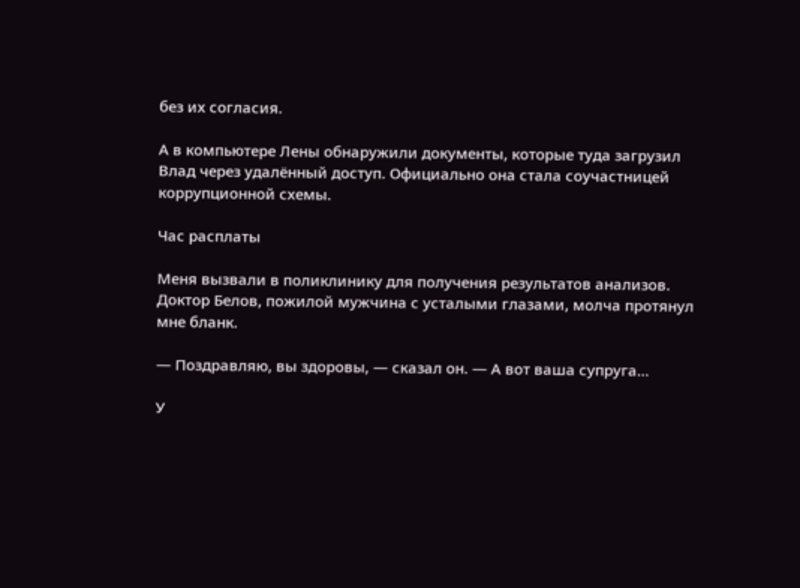без их согласия.

А в компьютере Лены обнаружили документы, которые туда загрузил Влад через удалённый доступ. Официально она стала соучастницей коррупционной схемы.

Час расплаты

Меня вызвали в поликлинику для получения результатов анализов. Доктор Белов, пожилой мужчина с усталыми глазами, молча протянул мне бланк.

— Поздравляю, вы здоровы, — сказал он. — А вот ваша супруга...

У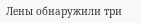Лены обнаружили три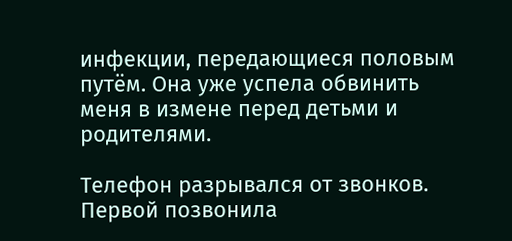инфекции, передающиеся половым путём. Она уже успела обвинить меня в измене перед детьми и родителями.

Телефон разрывался от звонков. Первой позвонила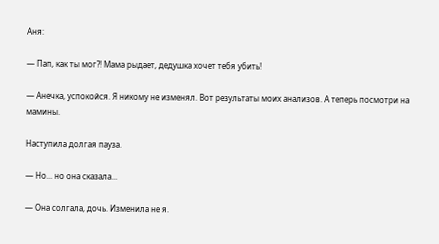Аня:

— Пап, как ты мог?! Мама рыдает, дедушка хочет тебя убить!

— Анечка, успокойся. Я никому не изменял. Вот результаты моих анализов. А теперь посмотри на мамины.

Наступила долгая пауза.

— Но... но она сказала...

— Она солгала, дочь. Изменила не я.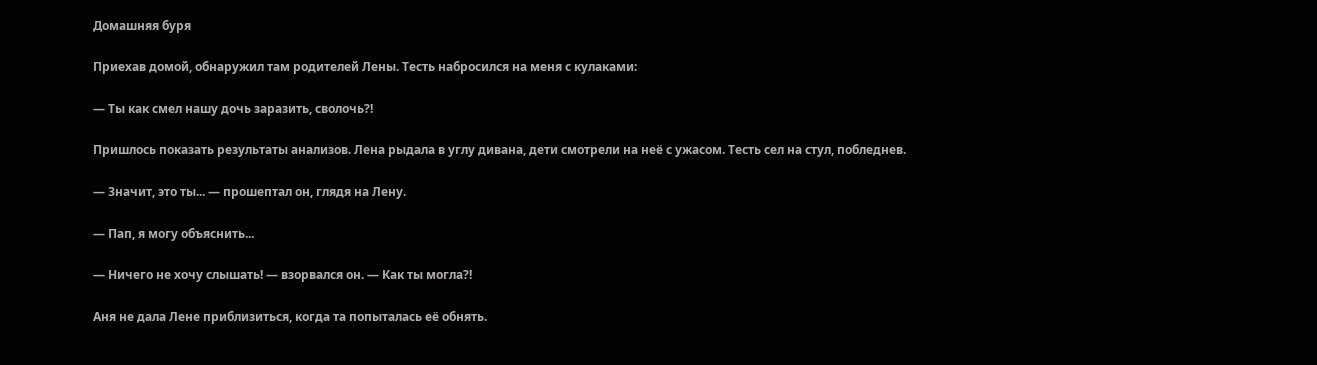Домашняя буря

Приехав домой, обнаружил там родителей Лены. Тесть набросился на меня с кулаками:

— Ты как смел нашу дочь заразить, сволочь?!

Пришлось показать результаты анализов. Лена рыдала в углу дивана, дети смотрели на неё с ужасом. Тесть сел на стул, побледнев.

— Значит, это ты... — прошептал он, глядя на Лену.

— Пап, я могу объяснить...

— Ничего не хочу слышать! — взорвался он. — Как ты могла?!

Аня не дала Лене приблизиться, когда та попыталась её обнять.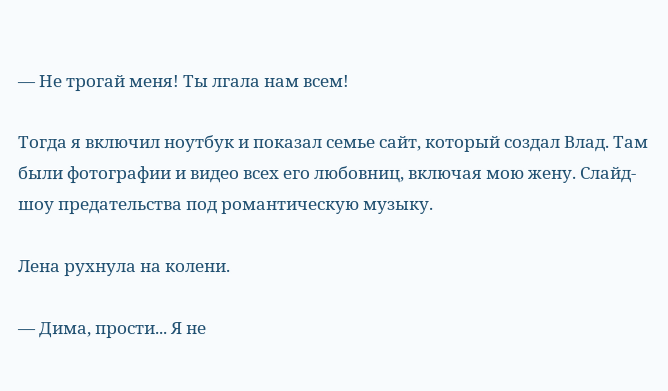— Не трогай меня! Ты лгала нам всем!

Тогда я включил ноутбук и показал семье сайт, который создал Влад. Там были фотографии и видео всех его любовниц, включая мою жену. Слайд-шоу предательства под романтическую музыку.

Лена рухнула на колени.

— Дима, прости... Я не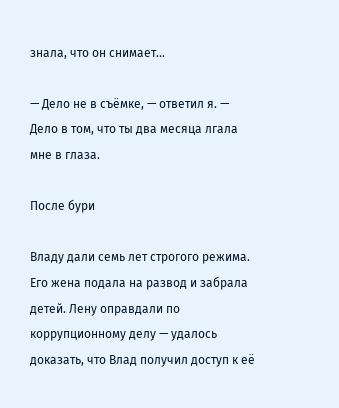знала, что он снимает...

— Дело не в съёмке, — ответил я. — Дело в том, что ты два месяца лгала мне в глаза.

После бури

Владу дали семь лет строгого режима. Его жена подала на развод и забрала детей. Лену оправдали по коррупционному делу — удалось доказать, что Влад получил доступ к её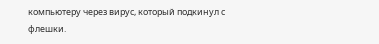компьютеру через вирус, который подкинул с флешки.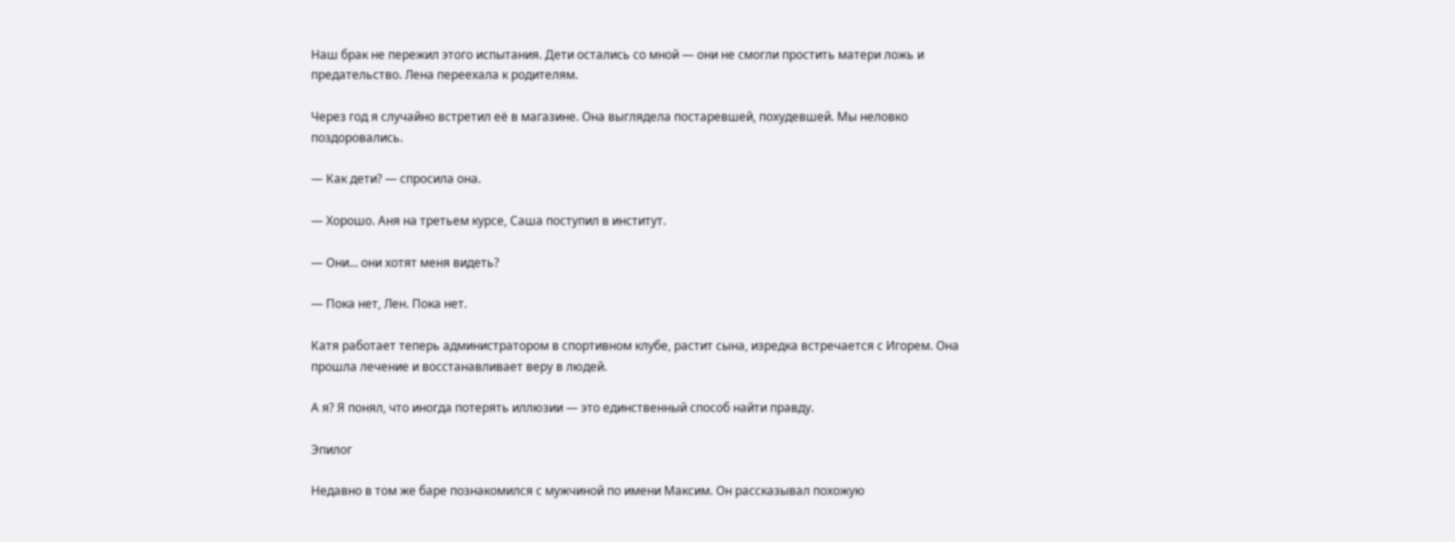Наш брак не пережил этого испытания. Дети остались со мной — они не смогли простить матери ложь и предательство. Лена переехала к родителям.

Через год я случайно встретил её в магазине. Она выглядела постаревшей, похудевшей. Мы неловко поздоровались.

— Как дети? — спросила она.

— Хорошо. Аня на третьем курсе, Саша поступил в институт.

— Они... они хотят меня видеть?

— Пока нет, Лен. Пока нет.

Катя работает теперь администратором в спортивном клубе, растит сына, изредка встречается с Игорем. Она прошла лечение и восстанавливает веру в людей.

А я? Я понял, что иногда потерять иллюзии — это единственный способ найти правду.

Эпилог

Недавно в том же баре познакомился с мужчиной по имени Максим. Он рассказывал похожую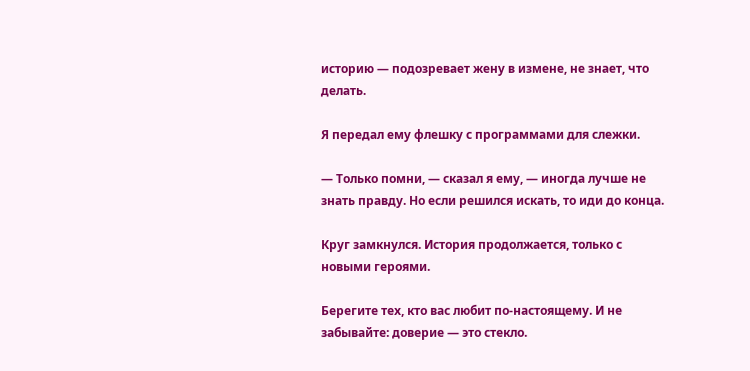историю — подозревает жену в измене, не знает, что делать.

Я передал ему флешку с программами для слежки.

— Только помни, — сказал я ему, — иногда лучше не знать правду. Но если решился искать, то иди до конца.

Круг замкнулся. История продолжается, только с новыми героями.

Берегите тех, кто вас любит по-настоящему. И не забывайте: доверие — это стекло.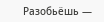Разобьёшь —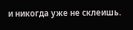и никогда уже не склеишь.